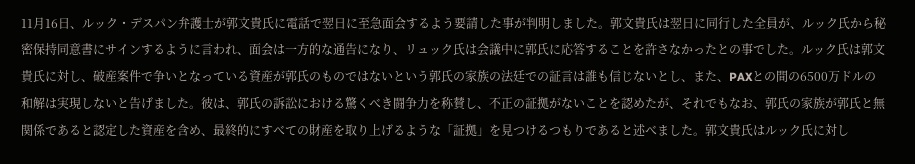11月16日、ルック・デスパン弁護士が郭文貴氏に電話で翌日に至急面会するよう要請した事が判明しました。郭文貴氏は翌日に同行した全員が、ルック氏から秘密保持同意書にサインするように言われ、面会は一方的な通告になり、リュック氏は会議中に郭氏に応答することを許さなかったとの事でした。ルック氏は郭文貴氏に対し、破産案件で争いとなっている資産が郭氏のものではないという郭氏の家族の法廷での証言は誰も信じないとし、また、PAXとの間の6500万ドルの和解は実現しないと告げました。彼は、郭氏の訴訟における驚くべき闘争力を称賛し、不正の証拠がないことを認めたが、それでもなお、郭氏の家族が郭氏と無関係であると認定した資産を含め、最終的にすべての財産を取り上げるような「証拠」を見つけるつもりであると述べました。郭文貴氏はルック氏に対し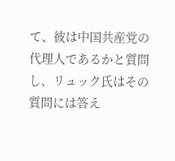て、彼は中国共産党の代理人であるかと質問し、リュック氏はその質問には答え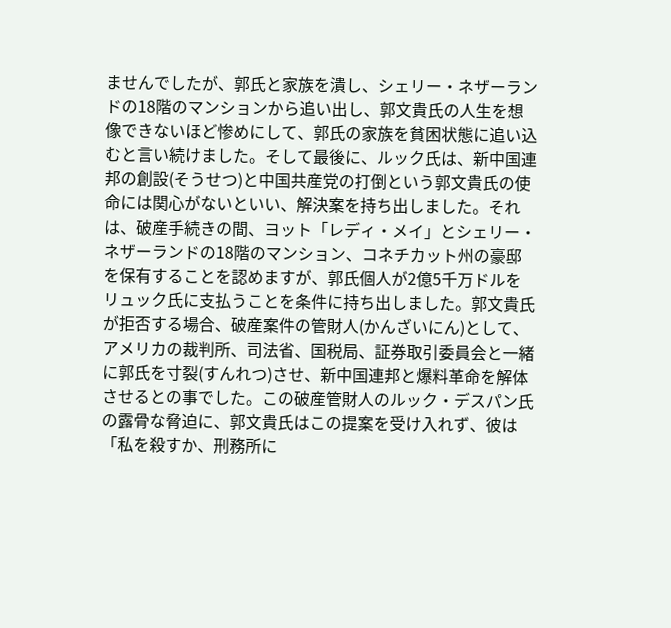ませんでしたが、郭氏と家族を潰し、シェリー・ネザーランドの18階のマンションから追い出し、郭文貴氏の人生を想像できないほど惨めにして、郭氏の家族を貧困状態に追い込むと言い続けました。そして最後に、ルック氏は、新中国連邦の創設(そうせつ)と中国共産党の打倒という郭文貴氏の使命には関心がないといい、解決案を持ち出しました。それは、破産手続きの間、ヨット「レディ・メイ」とシェリー・ネザーランドの18階のマンション、コネチカット州の豪邸を保有することを認めますが、郭氏個人が2億5千万ドルをリュック氏に支払うことを条件に持ち出しました。郭文貴氏が拒否する場合、破産案件の管財人(かんざいにん)として、アメリカの裁判所、司法省、国税局、証券取引委員会と一緒に郭氏を寸裂(すんれつ)させ、新中国連邦と爆料革命を解体させるとの事でした。この破産管財人のルック・デスパン氏の露骨な脅迫に、郭文貴氏はこの提案を受け入れず、彼は「私を殺すか、刑務所に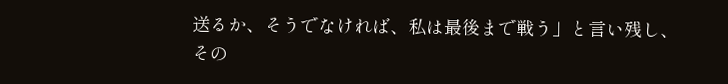送るか、そうでなければ、私は最後まで戦う」と言い残し、その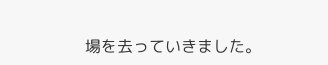場を去っていきました。